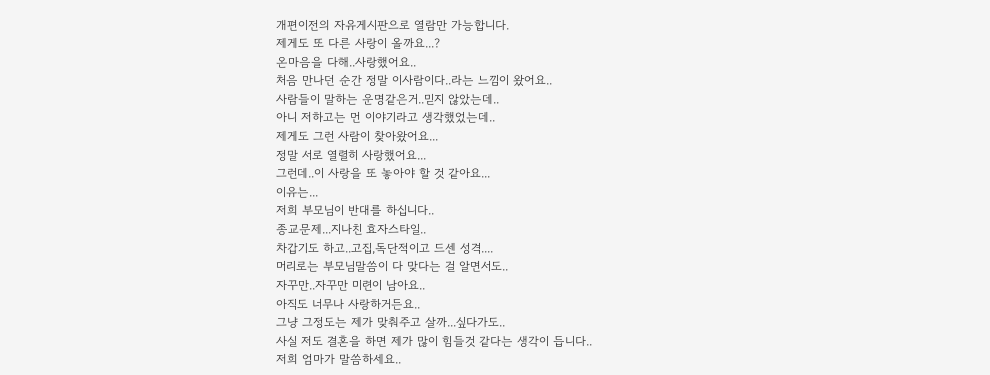개편이전의 자유게시판으로 열람만 가능합니다.
제게도 또 다른 사랑이 올까요...?
온마음을 다해..사랑했어요..
처음 만나던 순간 정말 이사람이다..라는 느낌이 왔어요..
사람들이 말하는 운명같은거..믿지 않았는데..
아니 저하고는 먼 이야기라고 생각했었는데..
제게도 그런 사람이 찾아왔어요...
정말 서로 열렬히 사랑했어요...
그런데..이 사랑을 또 놓아야 할 것 같아요...
이유는...
저희 부모님이 반대를 하십니다..
종교문제...지나친 효자스타일..
차갑기도 하고..고집,독단적이고 드센 성격....
머리로는 부모님말씀이 다 맞다는 걸 알면서도..
자꾸만..자꾸만 미련이 남아요..
아직도 너무나 사랑하거든요..
그냥 그정도는 제가 맞춰주고 살까...싶다가도..
사실 저도 결혼을 하면 제가 많이 힘들것 같다는 생각이 듭니다..
저희 엄마가 말씀하세요..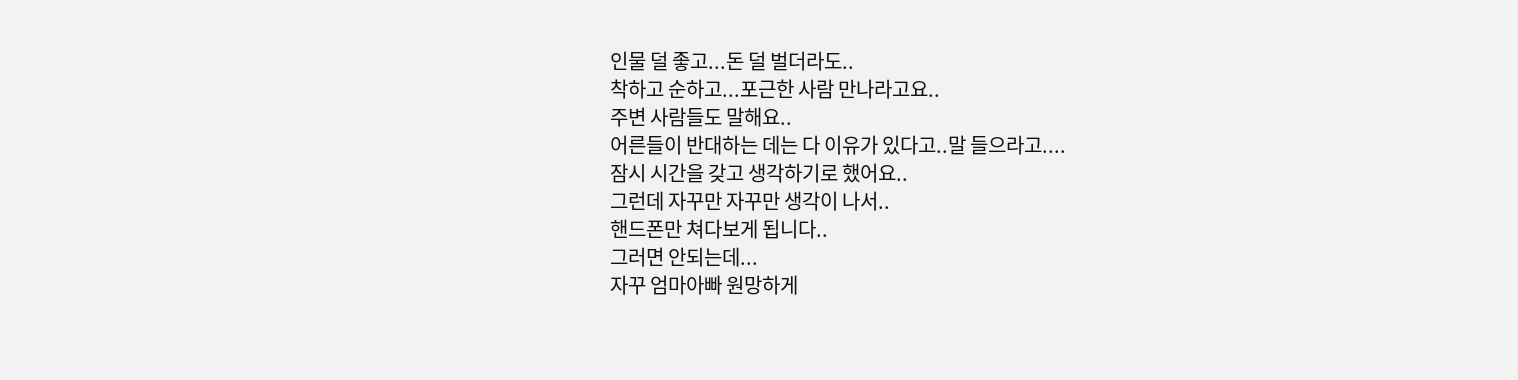인물 덜 좋고...돈 덜 벌더라도..
착하고 순하고...포근한 사람 만나라고요..
주변 사람들도 말해요..
어른들이 반대하는 데는 다 이유가 있다고..말 들으라고....
잠시 시간을 갖고 생각하기로 했어요..
그런데 자꾸만 자꾸만 생각이 나서..
핸드폰만 쳐다보게 됩니다..
그러면 안되는데...
자꾸 엄마아빠 원망하게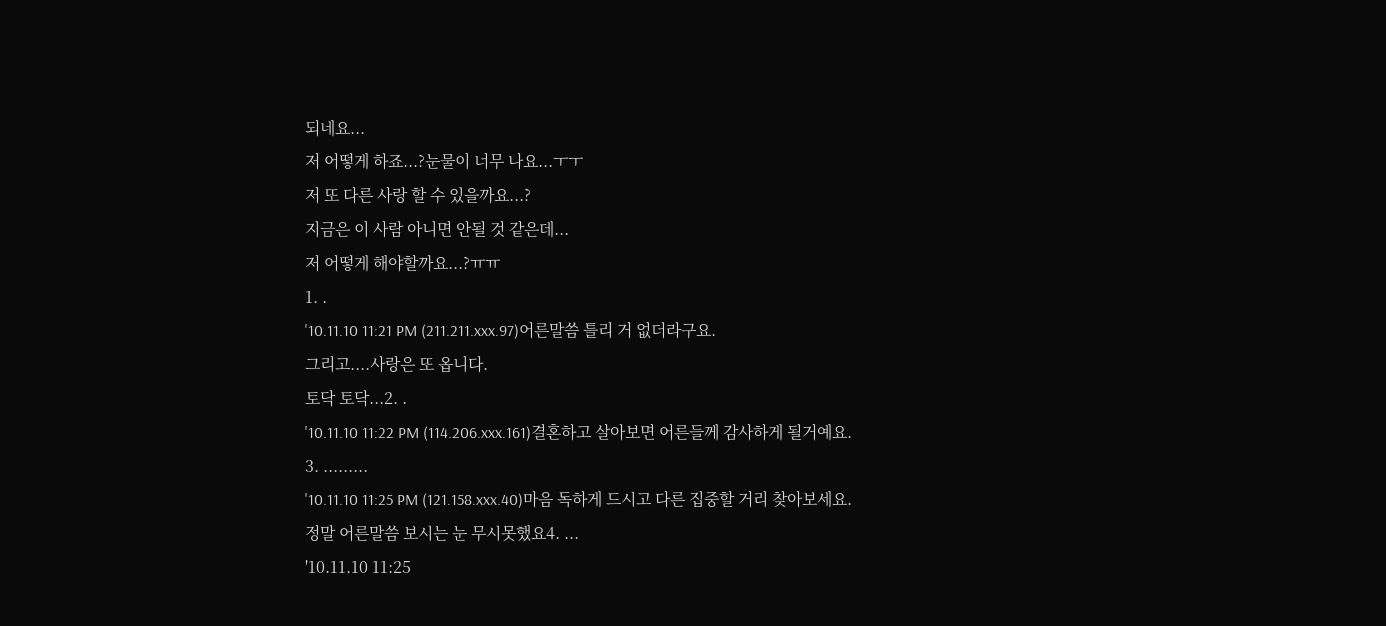되네요...
저 어떻게 하죠...?눈물이 너무 나요...ㅜㅜ
저 또 다른 사랑 할 수 있을까요...?
지금은 이 사람 아니면 안될 것 같은데...
저 어떻게 해야할까요...?ㅠㅠ
1. .
'10.11.10 11:21 PM (211.211.xxx.97)어른말씀 틀리 거 없더라구요.
그리고....사랑은 또 옵니다.
토닥 토닥...2. .
'10.11.10 11:22 PM (114.206.xxx.161)결혼하고 살아보면 어른들께 감사하게 될거예요.
3. .........
'10.11.10 11:25 PM (121.158.xxx.40)마음 독하게 드시고 다른 집중할 거리 찾아보세요.
정말 어른말씀 보시는 눈 무시못했요4. ...
'10.11.10 11:25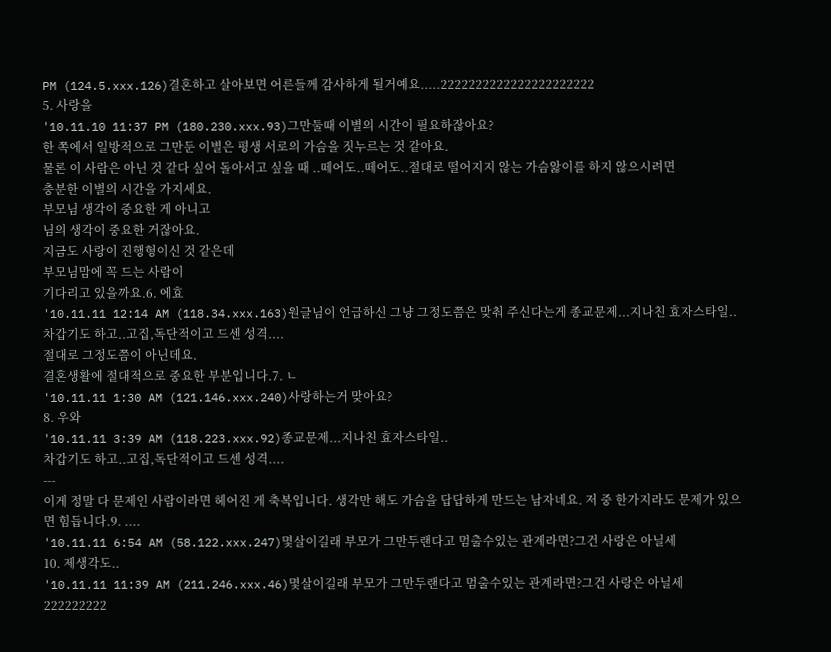PM (124.5.xxx.126)결혼하고 살아보면 어른들께 감사하게 될거예요.....2222222222222222222222
5. 사랑을
'10.11.10 11:37 PM (180.230.xxx.93)그만둘때 이별의 시간이 필요하잖아요?
한 쪽에서 일방적으로 그만둔 이별은 평생 서로의 가슴을 짓누르는 것 같아요.
물론 이 사람은 아닌 것 같다 싶어 돌아서고 싶을 때 ..떼어도..떼어도..절대로 떨어지지 않는 가슴앓이를 하지 않으시려면
충분한 이별의 시간을 가지세요.
부모님 생각이 중요한 게 아니고
님의 생각이 중요한 거잖아요.
지금도 사랑이 진행형이신 것 같은데
부모님맘에 꼭 드는 사람이
기다리고 있을까요.6. 에효
'10.11.11 12:14 AM (118.34.xxx.163)원글님이 언급하신 그냥 그정도쯤은 맞춰 주신다는게 종교문제...지나친 효자스타일..차갑기도 하고..고집,독단적이고 드센 성격....
절대로 그정도쯤이 아닌데요.
결혼생활에 절대적으로 중요한 부분입니다.7. ㄴ
'10.11.11 1:30 AM (121.146.xxx.240)사랑하는거 맞아요?
8. 우와
'10.11.11 3:39 AM (118.223.xxx.92)종교문제...지나친 효자스타일..
차갑기도 하고..고집,독단적이고 드센 성격....
---
이게 정말 다 문제인 사람이라면 헤어진 게 축복입니다. 생각만 해도 가슴을 답답하게 만드는 남자네요. 저 중 한가지라도 문제가 있으면 힘듭니다.9. ....
'10.11.11 6:54 AM (58.122.xxx.247)몇살이길래 부모가 그만두랜다고 멈출수있는 관계라면?그건 사랑은 아닐세
10. 제생각도..
'10.11.11 11:39 AM (211.246.xxx.46)몇살이길래 부모가 그만두랜다고 멈출수있는 관계라면?그건 사랑은 아닐세 222222222